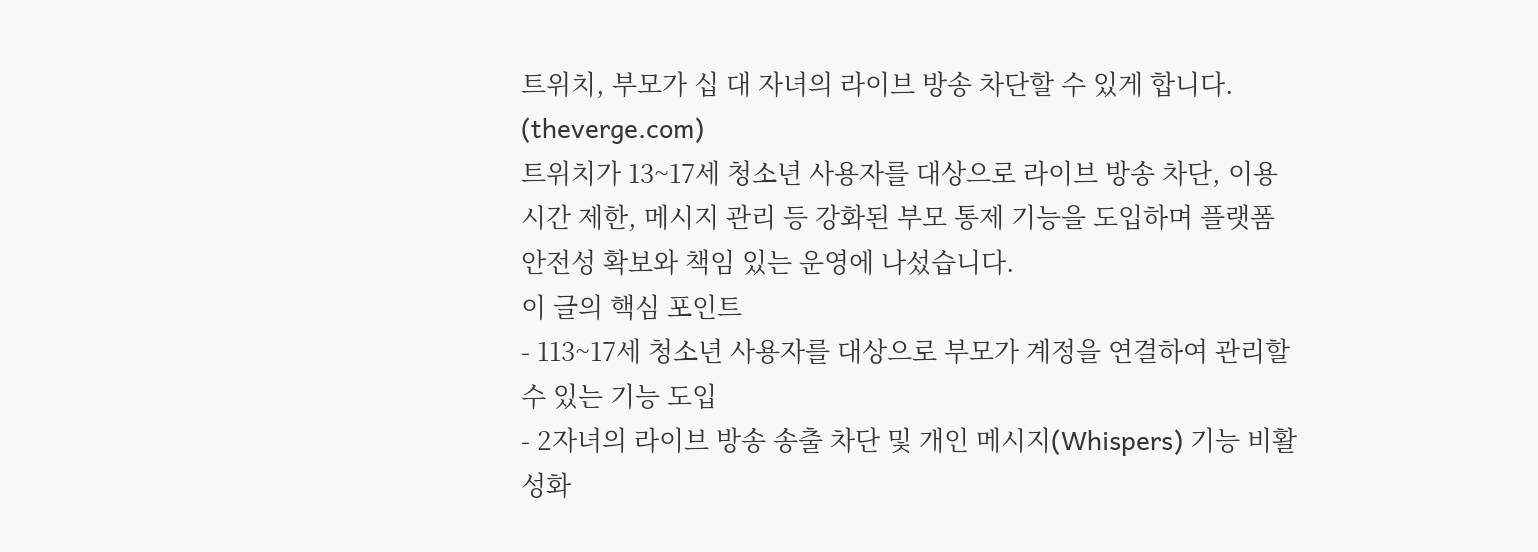트위치, 부모가 십 대 자녀의 라이브 방송 차단할 수 있게 합니다.
(theverge.com)
트위치가 13~17세 청소년 사용자를 대상으로 라이브 방송 차단, 이용 시간 제한, 메시지 관리 등 강화된 부모 통제 기능을 도입하며 플랫폼 안전성 확보와 책임 있는 운영에 나섰습니다.
이 글의 핵심 포인트
- 113~17세 청소년 사용자를 대상으로 부모가 계정을 연결하여 관리할 수 있는 기능 도입
- 2자녀의 라이브 방송 송출 차단 및 개인 메시지(Whispers) 기능 비활성화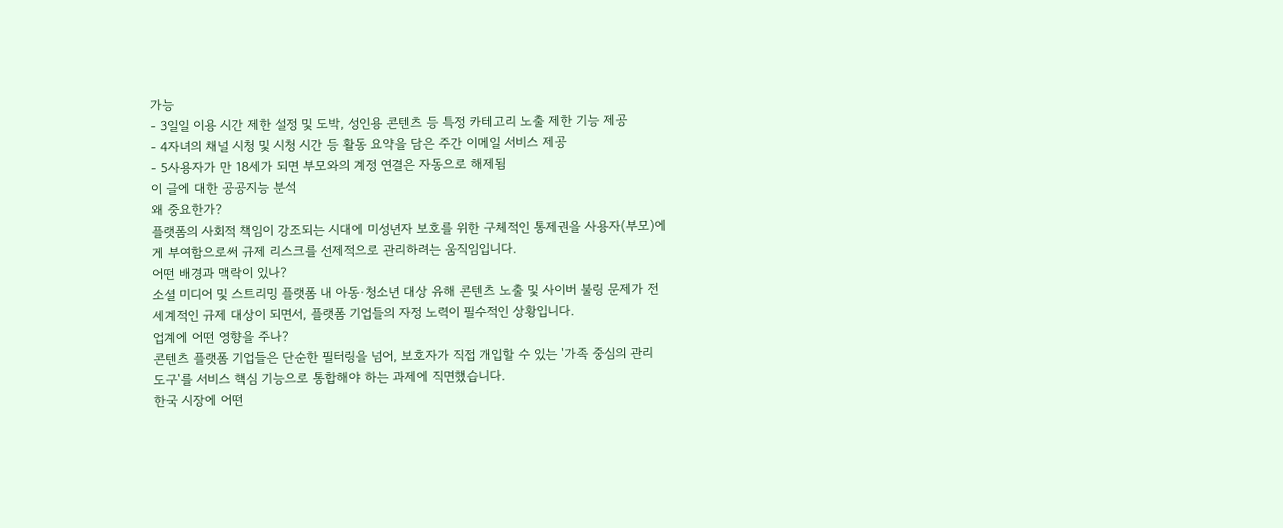가능
- 3일일 이용 시간 제한 설정 및 도박, 성인용 콘텐츠 등 특정 카테고리 노출 제한 기능 제공
- 4자녀의 채널 시청 및 시청 시간 등 활동 요약을 담은 주간 이메일 서비스 제공
- 5사용자가 만 18세가 되면 부모와의 계정 연결은 자동으로 해제됨
이 글에 대한 공공지능 분석
왜 중요한가?
플랫폼의 사회적 책임이 강조되는 시대에 미성년자 보호를 위한 구체적인 통제권을 사용자(부모)에게 부여함으로써 규제 리스크를 선제적으로 관리하려는 움직임입니다.
어떤 배경과 맥락이 있나?
소셜 미디어 및 스트리밍 플랫폼 내 아동·청소년 대상 유해 콘텐츠 노출 및 사이버 불링 문제가 전 세계적인 규제 대상이 되면서, 플랫폼 기업들의 자정 노력이 필수적인 상황입니다.
업계에 어떤 영향을 주나?
콘텐츠 플랫폼 기업들은 단순한 필터링을 넘어, 보호자가 직접 개입할 수 있는 '가족 중심의 관리 도구'를 서비스 핵심 기능으로 통합해야 하는 과제에 직면했습니다.
한국 시장에 어떤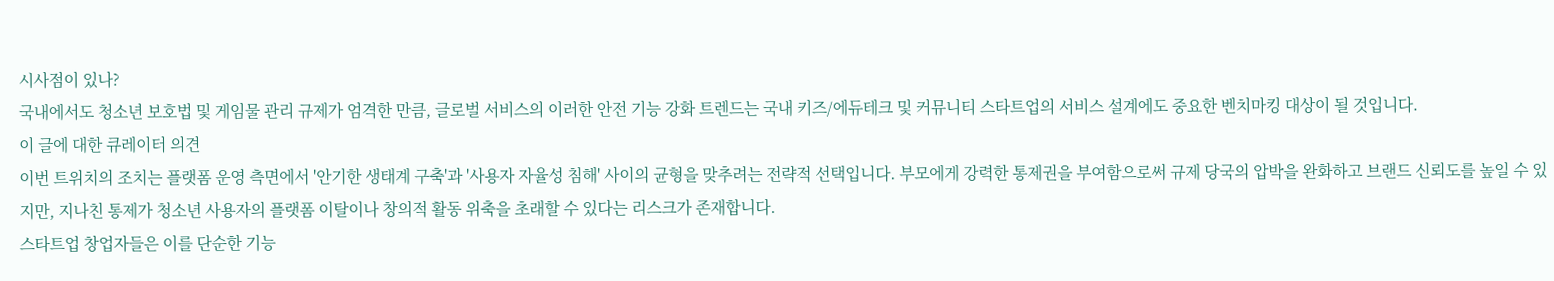시사점이 있나?
국내에서도 청소년 보호법 및 게임물 관리 규제가 엄격한 만큼, 글로벌 서비스의 이러한 안전 기능 강화 트렌드는 국내 키즈/에듀테크 및 커뮤니티 스타트업의 서비스 설계에도 중요한 벤치마킹 대상이 될 것입니다.
이 글에 대한 큐레이터 의견
이번 트위치의 조치는 플랫폼 운영 측면에서 '안기한 생태계 구축'과 '사용자 자율성 침해' 사이의 균형을 맞추려는 전략적 선택입니다. 부모에게 강력한 통제권을 부여함으로써 규제 당국의 압박을 완화하고 브랜드 신뢰도를 높일 수 있지만, 지나친 통제가 청소년 사용자의 플랫폼 이탈이나 창의적 활동 위축을 초래할 수 있다는 리스크가 존재합니다.
스타트업 창업자들은 이를 단순한 기능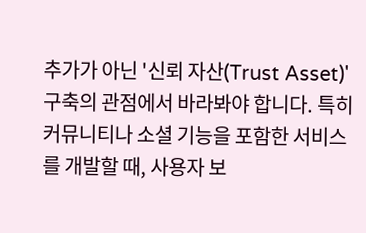추가가 아닌 '신뢰 자산(Trust Asset)' 구축의 관점에서 바라봐야 합니다. 특히 커뮤니티나 소셜 기능을 포함한 서비스를 개발할 때, 사용자 보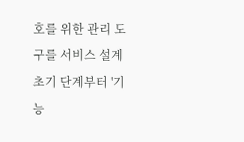호를 위한 관리 도구를 서비스 설계 초기 단계부터 '기능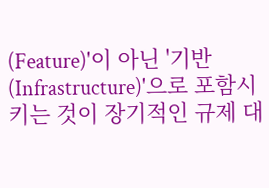(Feature)'이 아닌 '기반(Infrastructure)'으로 포함시키는 것이 장기적인 규제 대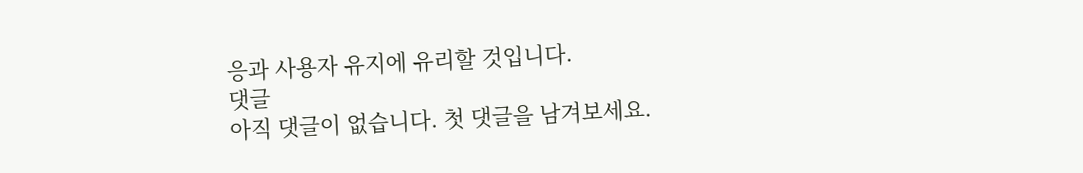응과 사용자 유지에 유리할 것입니다.
댓글
아직 댓글이 없습니다. 첫 댓글을 남겨보세요.